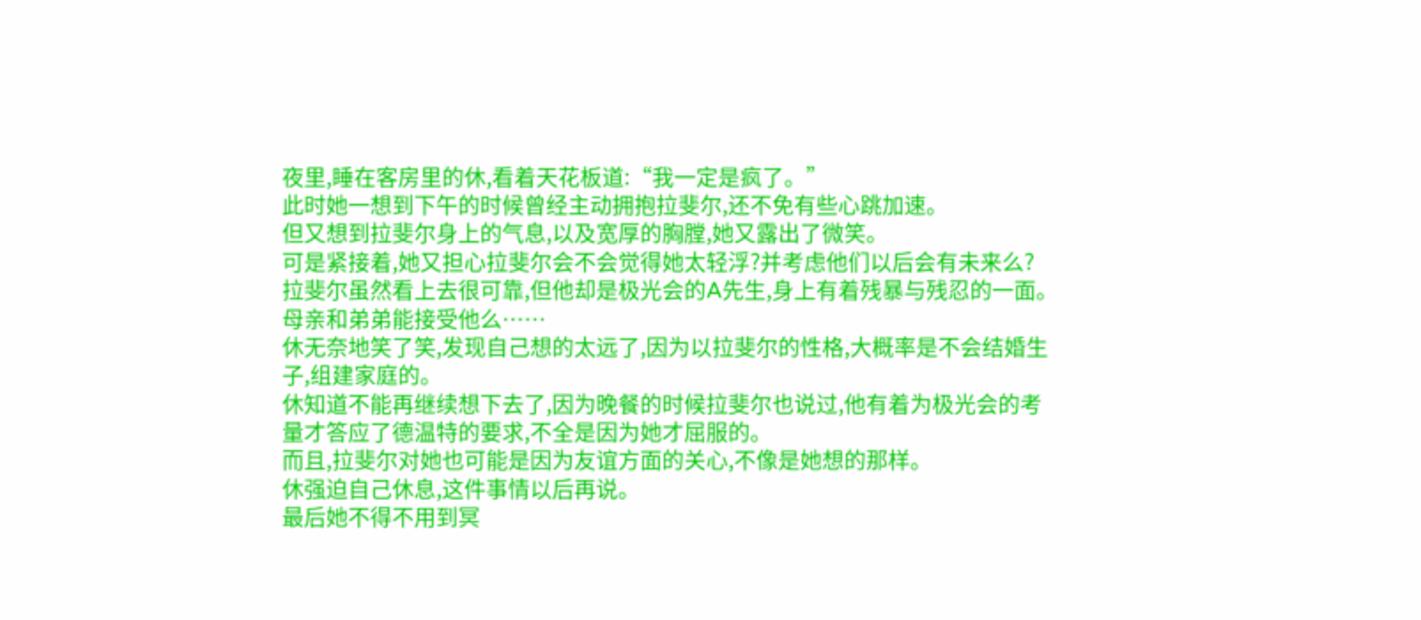夜里,睡在客房里的休,看着天花板道:“我一定是疯了。”
此时她一想到下午的时候曾经主动拥抱拉斐尔,还不免有些心跳加速。
但又想到拉斐尔身上的气息,以及宽厚的胸膛,她又露出了微笑。
可是紧接着,她又担心拉斐尔会不会觉得她太轻浮?并考虑他们以后会有未来么?
拉斐尔虽然看上去很可靠,但他却是极光会的A先生,身上有着残暴与残忍的一面。母亲和弟弟能接受他么……
休无奈地笑了笑,发现自己想的太远了,因为以拉斐尔的性格,大概率是不会结婚生子,组建家庭的。
休知道不能再继续想下去了,因为晚餐的时候拉斐尔也说过,他有着为极光会的考量才答应了德温特的要求,不全是因为她才屈服的。
而且,拉斐尔对她也可能是因为友谊方面的关心,不像是她想的那样。
休强迫自己休息,这件事情以后再说。
最后她不得不用到冥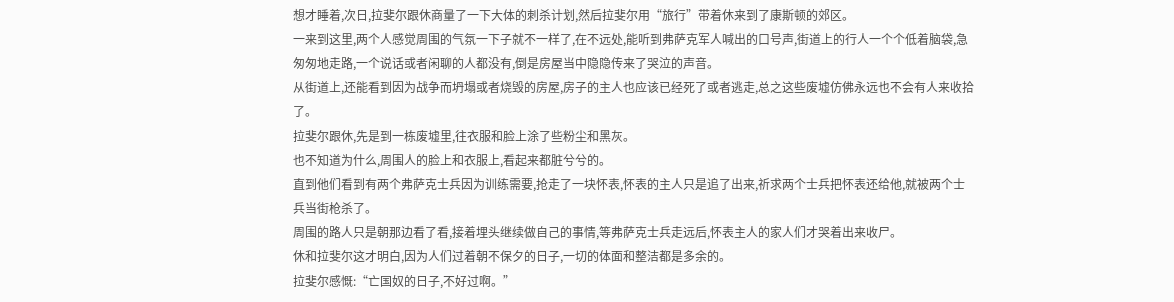想才睡着,次日,拉斐尔跟休商量了一下大体的刺杀计划,然后拉斐尔用“旅行”带着休来到了康斯顿的郊区。
一来到这里,两个人感觉周围的气氛一下子就不一样了,在不远处,能听到弗萨克军人喊出的口号声,街道上的行人一个个低着脑袋,急匆匆地走路,一个说话或者闲聊的人都没有,倒是房屋当中隐隐传来了哭泣的声音。
从街道上,还能看到因为战争而坍塌或者烧毁的房屋,房子的主人也应该已经死了或者逃走,总之这些废墟仿佛永远也不会有人来收拾了。
拉斐尔跟休,先是到一栋废墟里,往衣服和脸上涂了些粉尘和黑灰。
也不知道为什么,周围人的脸上和衣服上,看起来都脏兮兮的。
直到他们看到有两个弗萨克士兵因为训练需要,抢走了一块怀表,怀表的主人只是追了出来,祈求两个士兵把怀表还给他,就被两个士兵当街枪杀了。
周围的路人只是朝那边看了看,接着埋头继续做自己的事情,等弗萨克士兵走远后,怀表主人的家人们才哭着出来收尸。
休和拉斐尔这才明白,因为人们过着朝不保夕的日子,一切的体面和整洁都是多余的。
拉斐尔感慨:“亡国奴的日子,不好过啊。”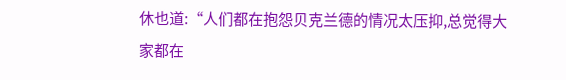休也道:“人们都在抱怨贝克兰德的情况太压抑,总觉得大家都在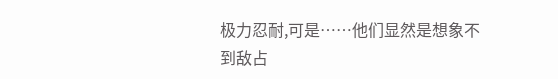极力忍耐,可是……他们显然是想象不到敌占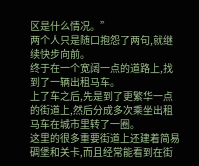区是什么情况。”
两个人只是随口抱怨了两句,就继续快步向前。
终于在一个宽阔一点的道路上,找到了一辆出租马车。
上了车之后,先是到了更繁华一点的街道上,然后分成多次乘坐出租马车在城市里转了一圈。
这里的很多重要街道上还建着简易碉堡和关卡,而且经常能看到在街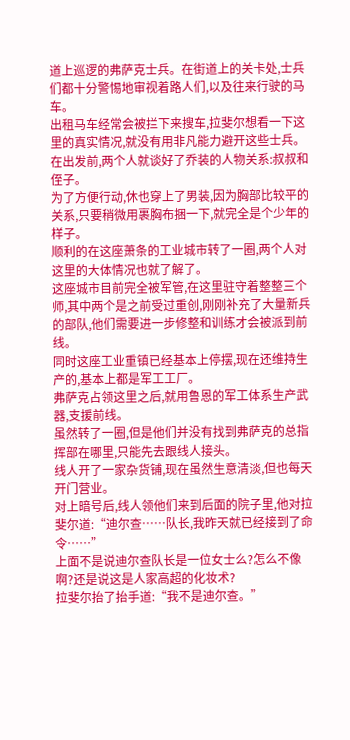道上巡逻的弗萨克士兵。在街道上的关卡处,士兵们都十分警惕地审视着路人们,以及往来行驶的马车。
出租马车经常会被拦下来搜车,拉斐尔想看一下这里的真实情况,就没有用非凡能力避开这些士兵。
在出发前,两个人就谈好了乔装的人物关系:叔叔和侄子。
为了方便行动,休也穿上了男装,因为胸部比较平的关系,只要稍微用裹胸布捆一下,就完全是个少年的样子。
顺利的在这座萧条的工业城市转了一圈,两个人对这里的大体情况也就了解了。
这座城市目前完全被军管,在这里驻守着整整三个师,其中两个是之前受过重创,刚刚补充了大量新兵的部队,他们需要进一步修整和训练才会被派到前线。
同时这座工业重镇已经基本上停摆,现在还维持生产的,基本上都是军工工厂。
弗萨克占领这里之后,就用鲁恩的军工体系生产武器,支援前线。
虽然转了一圈,但是他们并没有找到弗萨克的总指挥部在哪里,只能先去跟线人接头。
线人开了一家杂货铺,现在虽然生意清淡,但也每天开门营业。
对上暗号后,线人领他们来到后面的院子里,他对拉斐尔道:“迪尔查……队长,我昨天就已经接到了命令……”
上面不是说迪尔查队长是一位女士么?怎么不像啊?还是说这是人家高超的化妆术?
拉斐尔抬了抬手道:“我不是迪尔查。”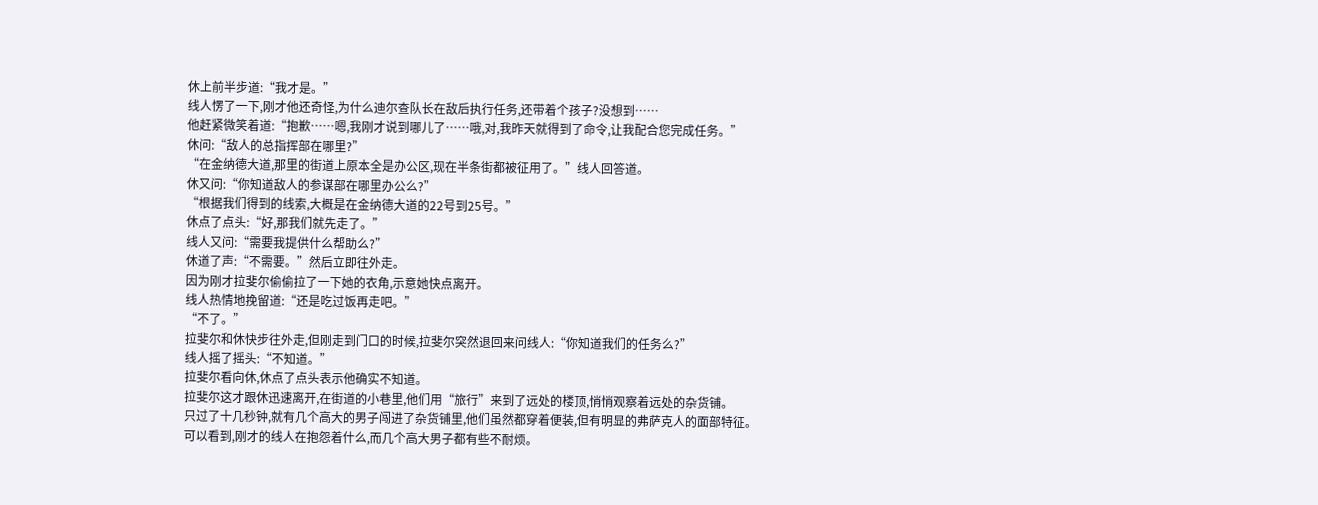休上前半步道:“我才是。”
线人愣了一下,刚才他还奇怪,为什么迪尔查队长在敌后执行任务,还带着个孩子?没想到……
他赶紧微笑着道:“抱歉……嗯,我刚才说到哪儿了……哦,对,我昨天就得到了命令,让我配合您完成任务。”
休问:“敌人的总指挥部在哪里?”
“在金纳德大道,那里的街道上原本全是办公区,现在半条街都被征用了。”线人回答道。
休又问:“你知道敌人的参谋部在哪里办公么?”
“根据我们得到的线索,大概是在金纳德大道的22号到25号。”
休点了点头:“好,那我们就先走了。”
线人又问:“需要我提供什么帮助么?”
休道了声:“不需要。”然后立即往外走。
因为刚才拉斐尔偷偷拉了一下她的衣角,示意她快点离开。
线人热情地挽留道:“还是吃过饭再走吧。”
“不了。”
拉斐尔和休快步往外走,但刚走到门口的时候,拉斐尔突然退回来问线人:“你知道我们的任务么?”
线人摇了摇头:“不知道。”
拉斐尔看向休,休点了点头表示他确实不知道。
拉斐尔这才跟休迅速离开,在街道的小巷里,他们用“旅行”来到了远处的楼顶,悄悄观察着远处的杂货铺。
只过了十几秒钟,就有几个高大的男子闯进了杂货铺里,他们虽然都穿着便装,但有明显的弗萨克人的面部特征。
可以看到,刚才的线人在抱怨着什么,而几个高大男子都有些不耐烦。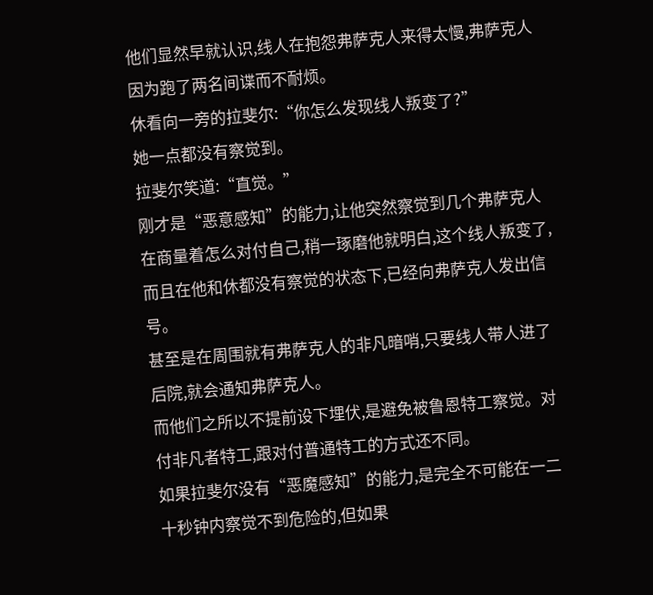他们显然早就认识,线人在抱怨弗萨克人来得太慢,弗萨克人因为跑了两名间谍而不耐烦。
休看向一旁的拉斐尔:“你怎么发现线人叛变了?”
她一点都没有察觉到。
拉斐尔笑道:“直觉。”
刚才是“恶意感知”的能力,让他突然察觉到几个弗萨克人在商量着怎么对付自己,稍一琢磨他就明白,这个线人叛变了,而且在他和休都没有察觉的状态下,已经向弗萨克人发出信号。
甚至是在周围就有弗萨克人的非凡暗哨,只要线人带人进了后院,就会通知弗萨克人。
而他们之所以不提前设下埋伏,是避免被鲁恩特工察觉。对付非凡者特工,跟对付普通特工的方式还不同。
如果拉斐尔没有“恶魔感知”的能力,是完全不可能在一二十秒钟内察觉不到危险的,但如果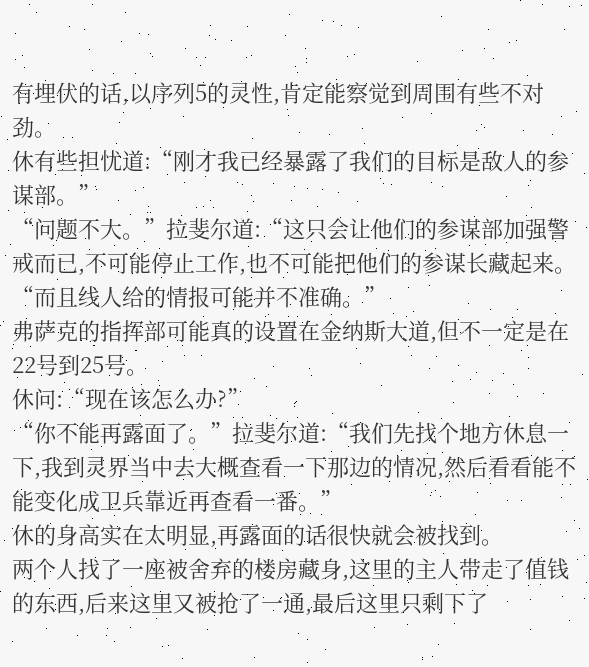有埋伏的话,以序列5的灵性,肯定能察觉到周围有些不对劲。
休有些担忧道:“刚才我已经暴露了我们的目标是敌人的参谋部。”
“问题不大。”拉斐尔道:“这只会让他们的参谋部加强警戒而已,不可能停止工作,也不可能把他们的参谋长藏起来。
“而且线人给的情报可能并不准确。”
弗萨克的指挥部可能真的设置在金纳斯大道,但不一定是在22号到25号。
休问:“现在该怎么办?”
“你不能再露面了。”拉斐尔道:“我们先找个地方休息一下,我到灵界当中去大概查看一下那边的情况,然后看看能不能变化成卫兵靠近再查看一番。”
休的身高实在太明显,再露面的话很快就会被找到。
两个人找了一座被舍弃的楼房藏身,这里的主人带走了值钱的东西,后来这里又被抢了一通,最后这里只剩下了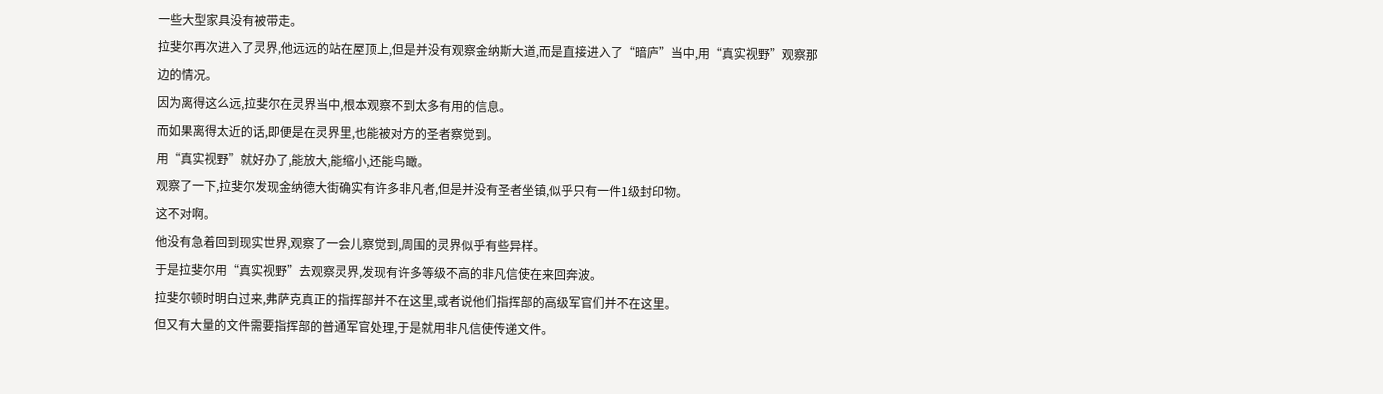一些大型家具没有被带走。
拉斐尔再次进入了灵界,他远远的站在屋顶上,但是并没有观察金纳斯大道,而是直接进入了“暗庐”当中,用“真实视野”观察那边的情况。
因为离得这么远,拉斐尔在灵界当中,根本观察不到太多有用的信息。
而如果离得太近的话,即便是在灵界里,也能被对方的圣者察觉到。
用“真实视野”就好办了,能放大,能缩小,还能鸟瞰。
观察了一下,拉斐尔发现金纳德大街确实有许多非凡者,但是并没有圣者坐镇,似乎只有一件1级封印物。
这不对啊。
他没有急着回到现实世界,观察了一会儿察觉到,周围的灵界似乎有些异样。
于是拉斐尔用“真实视野”去观察灵界,发现有许多等级不高的非凡信使在来回奔波。
拉斐尔顿时明白过来,弗萨克真正的指挥部并不在这里,或者说他们指挥部的高级军官们并不在这里。
但又有大量的文件需要指挥部的普通军官处理,于是就用非凡信使传递文件。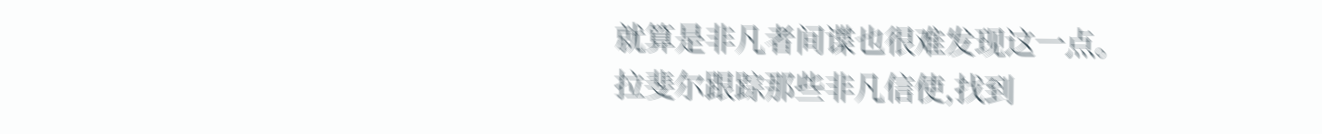就算是非凡者间谍也很难发现这一点。
拉斐尔跟踪那些非凡信使,找到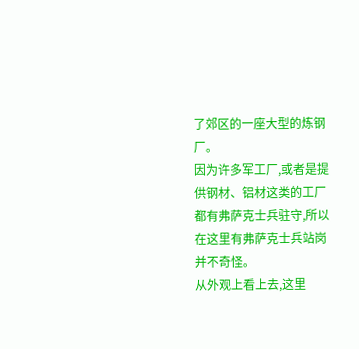了郊区的一座大型的炼钢厂。
因为许多军工厂,或者是提供钢材、铝材这类的工厂都有弗萨克士兵驻守,所以在这里有弗萨克士兵站岗并不奇怪。
从外观上看上去,这里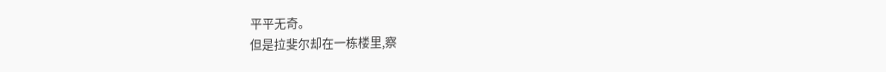平平无奇。
但是拉斐尔却在一栋楼里,察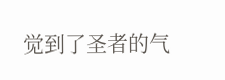觉到了圣者的气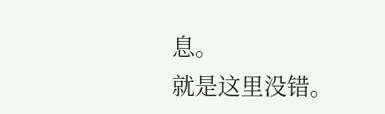息。
就是这里没错。